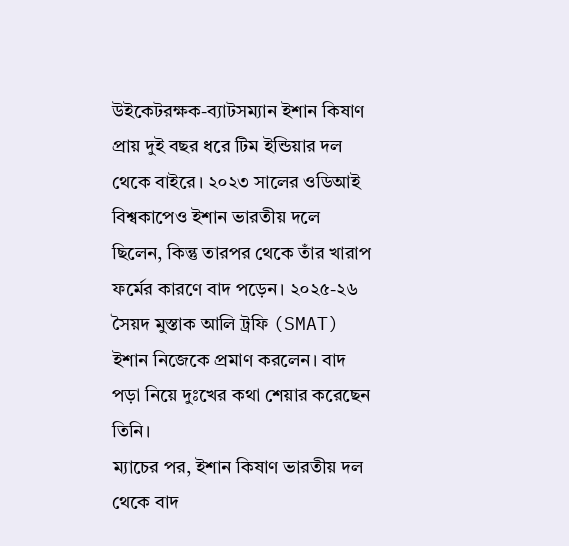উইকেটরক্ষক-ব্যাটসম্যান ইশান কিষাণ প্রায় দুই বছর ধরে টিম ইন্ডিয়ার দল থেকে বাইরে। ২০২৩ সালের ওডিআই বিশ্বকাপেও ইশান ভারতীয় দলে ছিলেন, কিন্তু তারপর থেকে তাঁর খারাপ ফর্মের কারণে বাদ পড়েন। ২০২৫-২৬ সৈয়দ মুস্তাক আলি ট্রফি (SMAT) ইশান নিজেকে প্রমাণ করলেন। বাদ পড়া নিয়ে দুঃখের কথা শেয়ার করেছেন তিনি।
ম্যাচের পর, ইশান কিষাণ ভারতীয় দল থেকে বাদ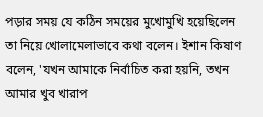পড়ার সময় যে কঠিন সময়ের মুখোমুখি হয়েছিলেন তা নিয়ে খোলামেলাভাবে কথা বলেন। ইশান কিষাণ বলেন, 'যখন আমাকে নির্বাচিত করা হয়নি, তখন আমার খুব খারাপ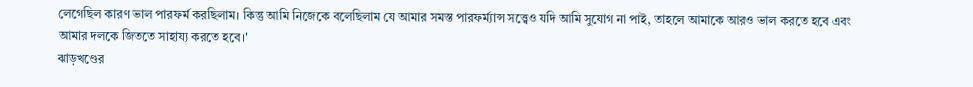লেগেছিল কারণ ভাল পারফর্ম করছিলাম। কিন্তু আমি নিজেকে বলেছিলাম যে আমার সমস্ত পারফর্ম্যান্স সত্ত্বেও যদি আমি সুযোগ না পাই, তাহলে আমাকে আরও ভাল করতে হবে এবং আমার দলকে জিততে সাহায্য করতে হবে।'
ঝাড়খণ্ডের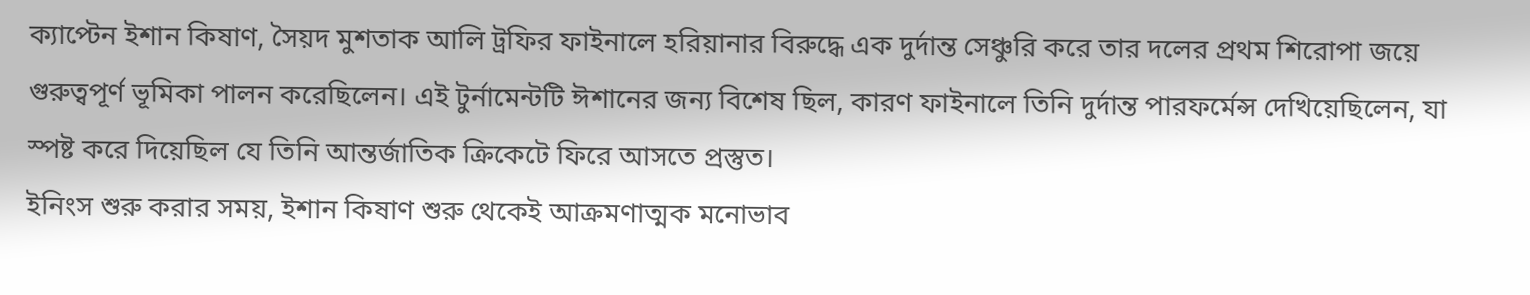ক্যাপ্টেন ইশান কিষাণ, সৈয়দ মুশতাক আলি ট্রফির ফাইনালে হরিয়ানার বিরুদ্ধে এক দুর্দান্ত সেঞ্চুরি করে তার দলের প্রথম শিরোপা জয়ে গুরুত্বপূর্ণ ভূমিকা পালন করেছিলেন। এই টুর্নামেন্টটি ঈশানের জন্য বিশেষ ছিল, কারণ ফাইনালে তিনি দুর্দান্ত পারফর্মেন্স দেখিয়েছিলেন, যা স্পষ্ট করে দিয়েছিল যে তিনি আন্তর্জাতিক ক্রিকেটে ফিরে আসতে প্রস্তুত।
ইনিংস শুরু করার সময়, ইশান কিষাণ শুরু থেকেই আক্রমণাত্মক মনোভাব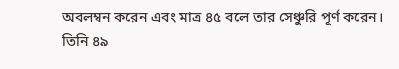অবলম্বন করেন এবং মাত্র ৪৫ বলে তার সেঞ্চুরি পূর্ণ করেন। তিনি ৪৯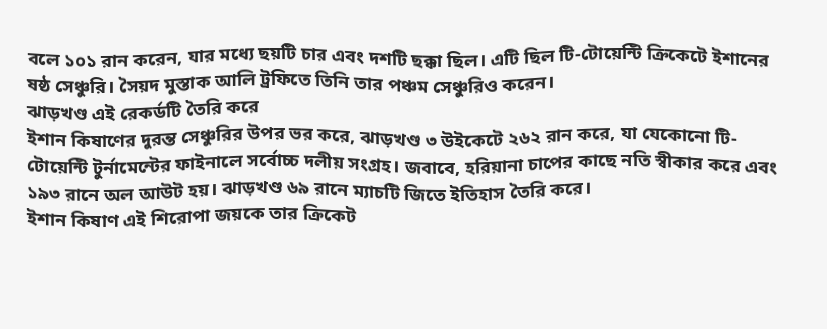বলে ১০১ রান করেন, যার মধ্যে ছয়টি চার এবং দশটি ছক্কা ছিল। এটি ছিল টি-টোয়েন্টি ক্রিকেটে ইশানের ষষ্ঠ সেঞ্চুরি। সৈয়দ মুস্তাক আলি ট্রফিতে তিনি তার পঞ্চম সেঞ্চুরিও করেন।
ঝাড়খণ্ড এই রেকর্ডটি তৈরি করে
ইশান কিষাণের দুরন্ত সেঞ্চুরির উপর ভর করে, ঝাড়খণ্ড ৩ উইকেটে ২৬২ রান করে, যা যেকোনো টি-টোয়েন্টি টুর্নামেন্টের ফাইনালে সর্বোচ্চ দলীয় সংগ্রহ। জবাবে, হরিয়ানা চাপের কাছে নতি স্বীকার করে এবং ১৯৩ রানে অল আউট হয়। ঝাড়খণ্ড ৬৯ রানে ম্যাচটি জিতে ইতিহাস তৈরি করে।
ইশান কিষাণ এই শিরোপা জয়কে তার ক্রিকেট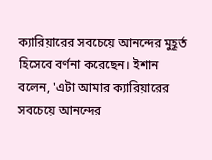ক্যারিয়ারের সবচেয়ে আনন্দের মুহূর্ত হিসেবে বর্ণনা করেছেন। ইশান বলেন, 'এটা আমার ক্যারিয়ারের সবচেয়ে আনন্দের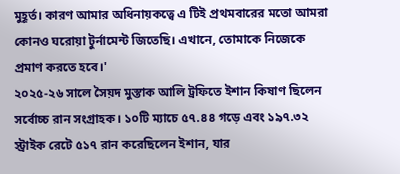মুহূর্ত। কারণ আমার অধিনায়কত্বে এ টিই প্রথমবারের মতো আমরা কোনও ঘরোয়া টুর্নামেন্ট জিতেছি। এখানে, তোমাকে নিজেকে প্রমাণ করতে হবে।'
২০২৫-২৬ সালে সৈয়দ মুস্তাক আলি ট্রফিতে ইশান কিষাণ ছিলেন সর্বোচ্চ রান সংগ্রাহক। ১০টি ম্যাচে ৫৭.৪৪ গড়ে এবং ১৯৭.৩২ স্ট্রাইক রেটে ৫১৭ রান করেছিলেন ইশান, যার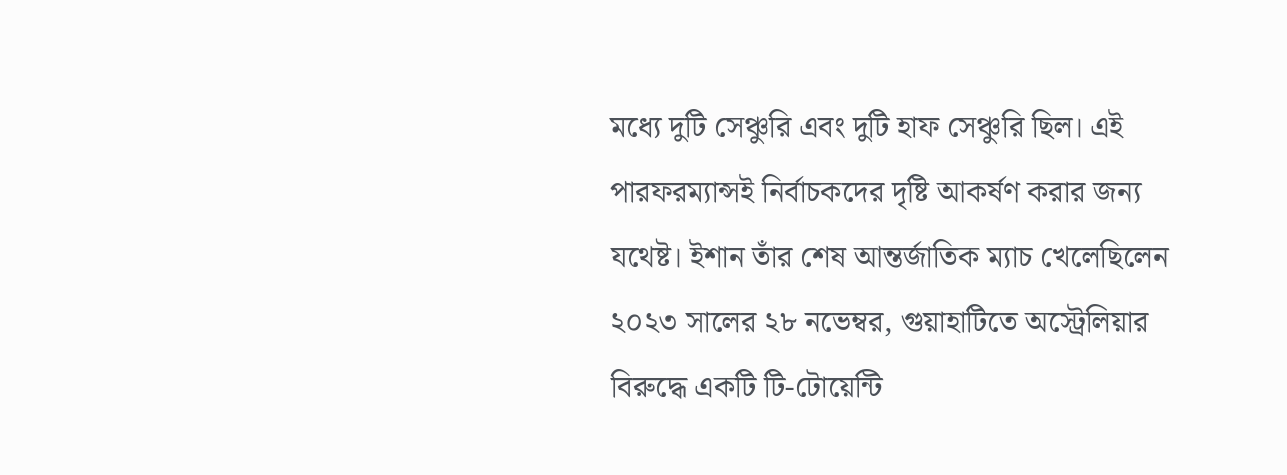মধ্যে দুটি সেঞ্চুরি এবং দুটি হাফ সেঞ্চুরি ছিল। এই পারফরম্যান্সই নির্বাচকদের দৃষ্টি আকর্ষণ করার জন্য যথেষ্ট। ইশান তাঁর শেষ আন্তর্জাতিক ম্যাচ খেলেছিলেন ২০২৩ সালের ২৮ নভেম্বর, গুয়াহাটিতে অস্ট্রেলিয়ার বিরুদ্ধে একটি টি-টোয়েন্টি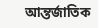আন্তর্জাতিক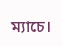ম্যাচে।